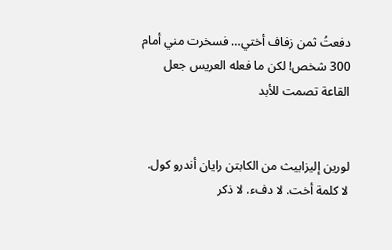دفعتُ ثمن زفاف أختي… فسخرت مني أمام 300 شخص! لكن ما فعله العريس جعل القاعة تصمت للأبد


لورين إليزابيث من الكابتن رايان أندرو كول.
لا كلمة أخت. لا دفء. لا ذكر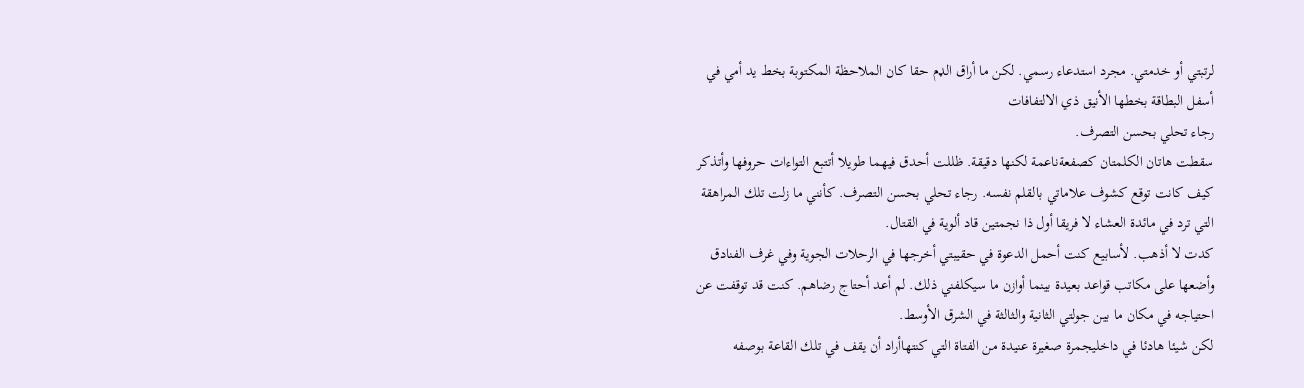لرتبتي أو خدمتي. مجرد استدعاء رسمي. لكن ما أراق الډم حقا كان الملاحظة المكتوبة بخط يد أمي في أسفل البطاقة بخطها الأنيق ذي الالتفافات
رجاء تحلي بحسن التصرف.
سقطت هاتان الكلمتان كصفعةناعمة لكنها دقيقة. ظللت أحدق فيهما طويلا أتتبع التواءات حروفها وأتذكر كيف كانت توقع كشوف علاماتي بالقلم نفسه. رجاء تحلي بحسن التصرف. كأنني ما زلت تلك المراهقة التي ترد في مائدة العشاء لا فريقا أول ذا نجمتين قاد ألوية في القتال.
كدت لا أذهب. لأسابيع كنت أحمل الدعوة في حقيبتي أخرجها في الرحلات الجوية وفي غرف الفنادق وأضعها على مكاتب قواعد بعيدة بينما أوازن ما سيكلفني ذلك. لم أعد أحتاج رضاهم. كنت قد توقفت عن احتياجه في مكان ما بين جولتي الثانية والثالثة في الشرق الأوسط.
لكن شيئا هادئا في داخليجمرة صغيرة عنيدة من الفتاة التي كنتهاأراد أن يقف في تلك القاعة بوصفه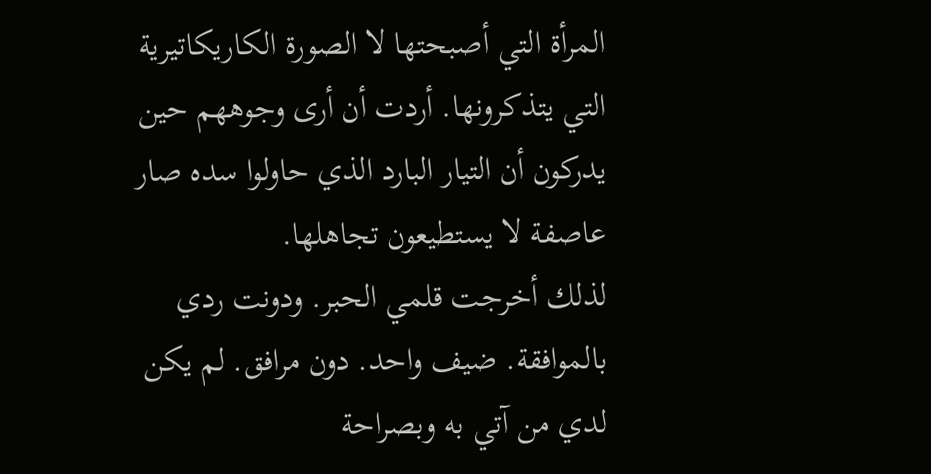المرأة التي أصبحتها لا الصورة الكاريكاتيرية التي يتذكرونها. أردت أن أرى وجوههم حين يدركون أن التيار البارد الذي حاولوا سده صار عاصفة لا يستطيعون تجاهلها.
لذلك أخرجت قلمي الحبر. ودونت ردي بالموافقة. ضيف واحد. دون مرافق. لم يكن لدي من آتي به وبصراحة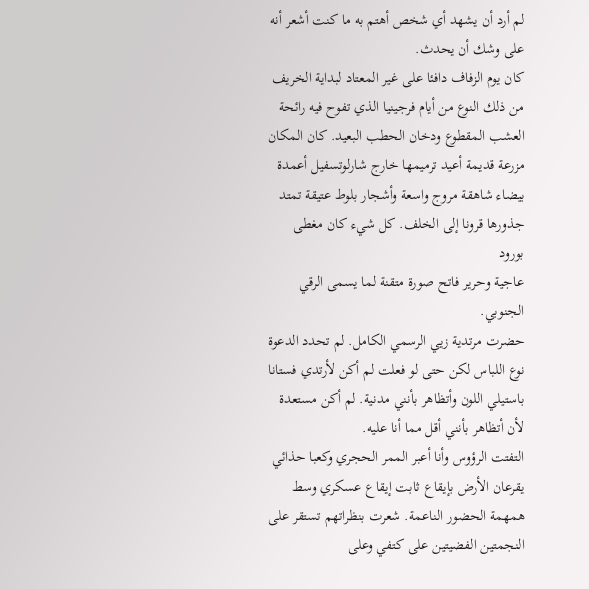لم أرد أن يشهد أي شخص أهتم به ما كنت أشعر أنه على وشك أن يحدث.
كان يوم الزفاف دافئا على غير المعتاد لبداية الخريف من ذلك النوع من أيام فرجينيا الذي تفوح فيه رائحة العشب المقطوع ودخان الحطب البعيد. كان المكان مزرعة قديمة أعيد ترميمها خارج شارلوتسفيل أعمدة بيضاء شاهقة مروج واسعة وأشجار بلوط عتيقة تمتد جذورها قرونا إلى الخلف. كل شيء كان مغطى بورود
عاجية وحرير فاتح صورة متقنة لما يسمى الرقي الجنوبي.
حضرت مرتدية زيي الرسمي الكامل. لم تحدد الدعوة نوع اللباس لكن حتى لو فعلت لم أكن لأرتدي فستانا باستيلي اللون وأتظاهر بأنني مدنية. لم أكن مستعدة لأن أتظاهر بأنني أقل مما أنا عليه.
التفتت الرؤوس وأنا أعبر الممر الحجري وكعبا حذائي يقرعان الأرض بإيقاع ثابت إيقاع عسكري وسط همهمة الحضور الناعمة. شعرت بنظراتهم تستقر على النجمتين الفضيتين على كتفي وعلى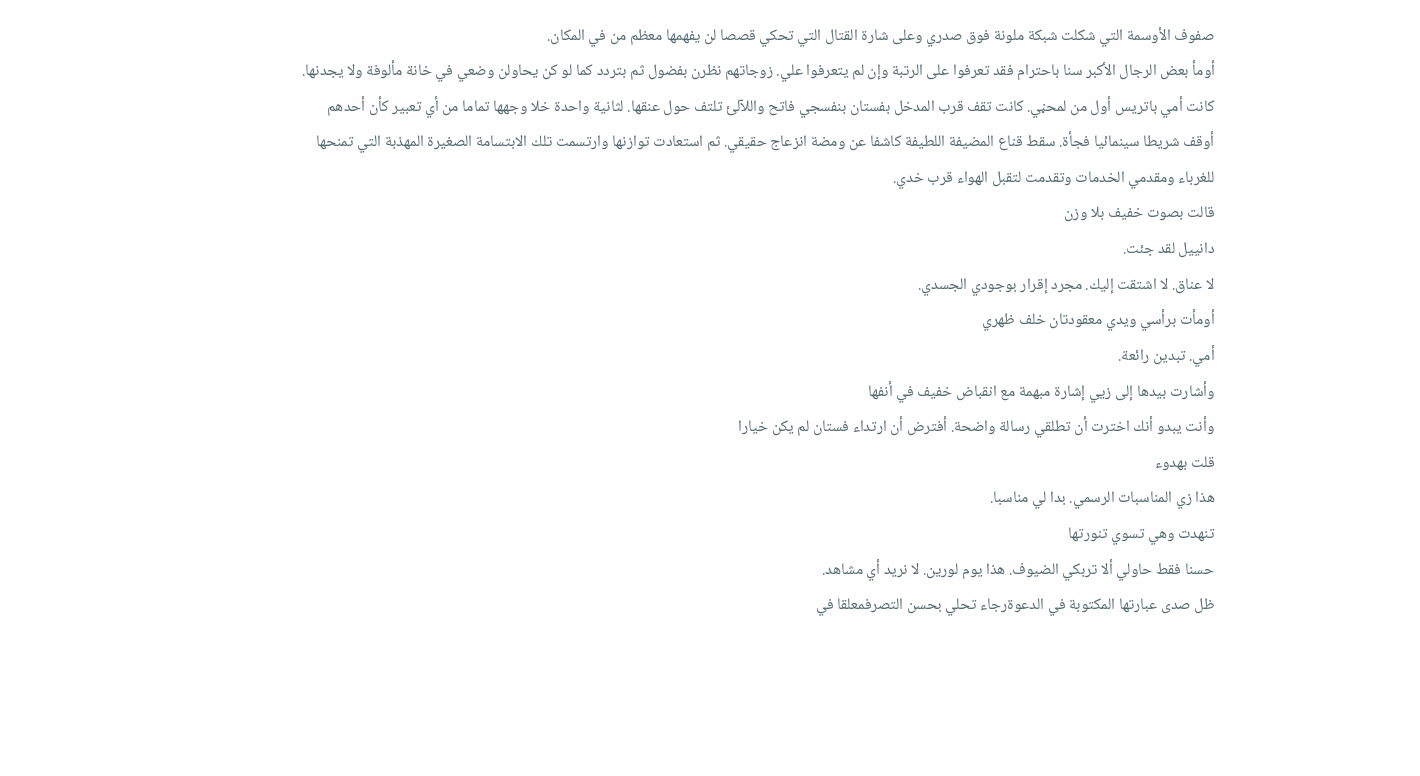صفوف الأوسمة التي شكلت شبكة ملونة فوق صدري وعلى شارة القتال التي تحكي قصصا لن يفهمها معظم من في المكان.
أومأ بعض الرجال الأكبر سنا باحترام فقد تعرفوا على الرتبة وإن لم يتعرفوا علي. زوجاتهم نظرن بفضول ثم بتردد كما لو كن يحاولن وضعي في خانة مألوفة ولا يجدنها.
كانت أمي باتريس أول من لمحڼي. كانت تقف قرب المدخل بفستان بنفسجي فاتح واللآلئ تلتف حول عنقها. لثانية واحدة خلا وجهها تماما من أي تعبير كأن أحدهم أوقف شريطا سينمائيا فجأة. سقط قناع المضيفة اللطيفة كاشفا عن ومضة انزعاج حقيقي. ثم استعادت توازنها وارتسمت تلك الابتسامة الصغيرة المهذبة التي تمنحها للغرباء ومقدمي الخدمات وتقدمت لتقبل الهواء قرب خدي.
قالت بصوت خفيف بلا وزن
دانييل لقد جئت.
لا عناق. لا اشتقت إليك. مجرد إقرار بوجودي الجسدي.
أومأت برأسي ويدي معقودتان خلف ظهري
أمي. تبدين رائعة.
وأشارت بيدها إلى زيي إشارة مبهمة مع انقباض خفيف في أنفها
وأنت يبدو أنك اخترت أن تطلقي رسالة واضحة. أفترض أن ارتداء فستان لم يكن خيارا
قلت بهدوء
هذا زي المناسبات الرسمي. بدا لي مناسبا.
تنهدت وهي تسوي تنورتها
حسنا فقط حاولي ألا تربكي الضيوف. هذا يوم لورين. لا نريد أي مشاهد.
ظل صدى عبارتها المكتوبة في الدعوةرجاء تحلي بحسن التصرفمعلقا في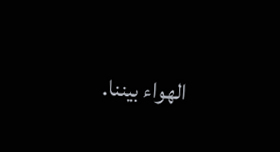الهواء بيننا.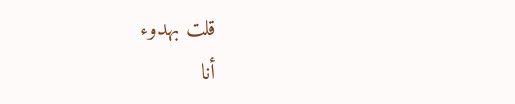قلت بهدوء
أنا